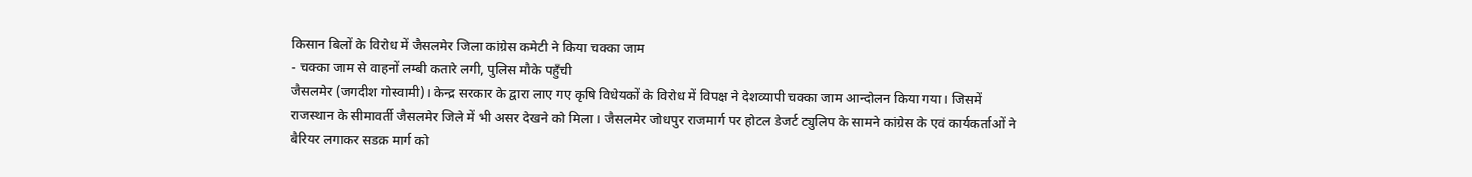किसान बिलों के विरोध में जैसलमेर जिला कांग्रेस कमेटी ने किया चक्का जाम
- चक्का जाम से वाहनों लम्बी कतारे लगी, पुलिस मौके पहुँची
जैसलमेर (जगदीश गोस्वामी)। केन्द्र सरकार के द्वारा लाए गए कृषि विधेयकों के विरोध में विपक्ष ने देशव्यापी चक्का जाम आन्दोलन किया गया। जिसमें राजस्थान के सीमावर्ती जैसलमेर जिले में भी असर देखने को मिला । जैसलमेर जोधपुर राजमार्ग पर होटल डेजर्ट ट्युलिप के सामने कांग्रेस के एवं कार्यकर्ताओं ने बैरियर लगाकर सडक़ मार्ग को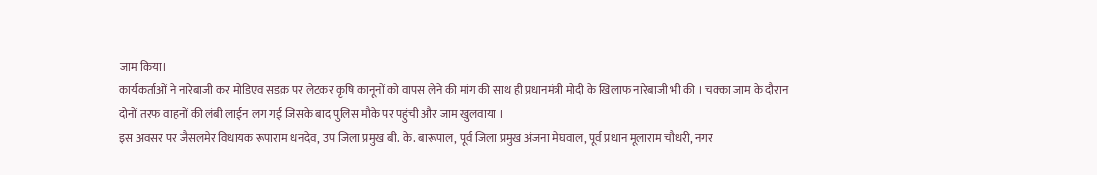जाम किया।
कार्यकर्ताओं ने नारेबाजी कर मोडिएव सडक़ पर लेटकर कृषि कानूनों को वापस लेने की मांग की साथ ही प्रधानमंत्री मोदी के खिलाफ नारेबाजी भी की । चक्का जाम के दौरान दोनों तरफ वाहनों की लंबी लाईन लग गई जिसके बाद पुलिस मौके पर पहुंची और जाम खुलवाया ।
इस अवसर पर जैसलमेर विधायक रूपाराम धनदेव, उप जिला प्रमुख बी. के. बारूपाल, पूर्व जिला प्रमुख अंजना मेघवाल, पूर्व प्रधान मूलाराम चौधरी, नगर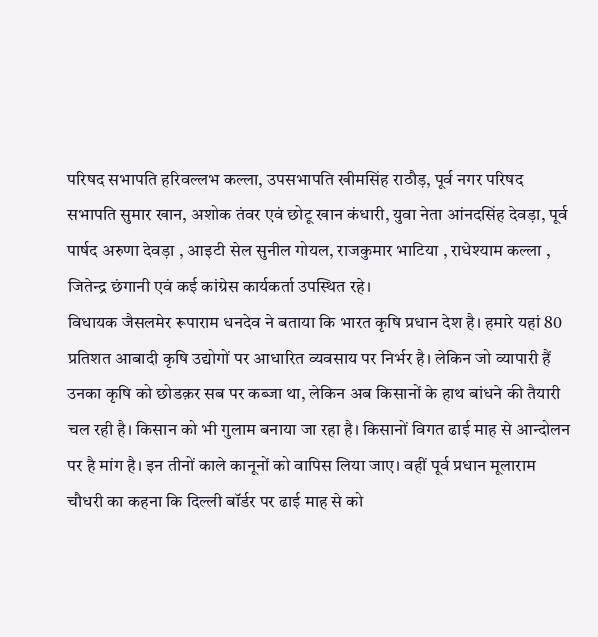परिषद सभापति हरिवल्लभ कल्ला, उपसभापति खीमसिंह राठौड़, पूर्व नगर परिषद सभापति सुमार खान, अशोक तंवर एवं छोटू खान कंधारी, युवा नेता आंनदसिंह देवड़ा, पूर्व पार्षद अरुणा देवड़ा , आइटी सेल सुनील गोयल, राजकुमार भाटिया , राधेश्याम कल्ला , जितेन्द्र छंगानी एवं कई कांग्रेस कार्यकर्ता उपस्थित रहे।
विधायक जैसलमेर रूपाराम धनदेव ने बताया कि भारत कृषि प्रधान देश है। हमारे यहां 80 प्रतिशत आबादी कृषि उद्योगों पर आधारित व्यवसाय पर निर्भर है। लेकिन जो व्यापारी हैं उनका कृषि को छोडक़र सब पर कब्जा था, लेकिन अब किसानों के हाथ बांधने की तैयारी चल रही है। किसान को भी गुलाम बनाया जा रहा है। किसानों विगत ढाई माह से आन्दोलन पर है मांग है। इन तीनों काले कानूनों को वापिस लिया जाए। वहीं पूर्व प्रधान मूलाराम चौधरी का कहना कि दिल्ली बॉर्डर पर ढाई माह से को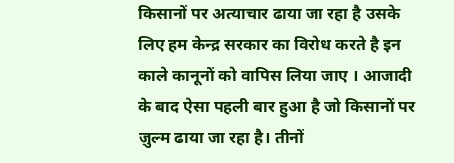किसानों पर अत्याचार ढाया जा रहा है उसके लिए हम केन्द्र सरकार का विरोध करते है इन काले कानूनों को वापिस लिया जाए । आजादी के बाद ऐसा पहली बार हुआ है जो किसानों पर ज़ुल्म ढाया जा रहा है। तीनों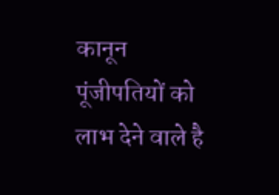कानून पूंजीपतियों को लाभ देने वाले है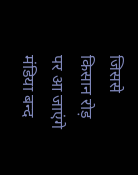जिससे किसान रोड़ पर आ जाएंगे मंडिया बन्द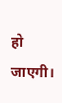हो जाएगी।